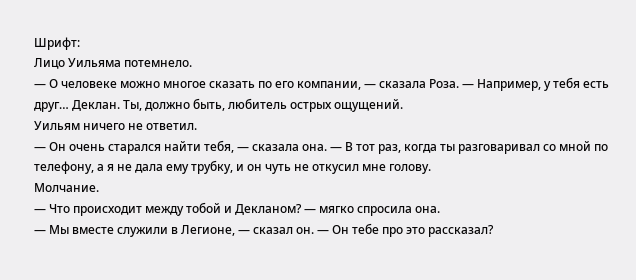Шрифт:
Лицо Уильяма потемнело.
— О человеке можно многое сказать по его компании, — сказала Роза. — Например, у тебя есть друг… Деклан. Ты, должно быть, любитель острых ощущений.
Уильям ничего не ответил.
— Он очень старался найти тебя, — сказала она. — В тот раз, когда ты разговаривал со мной по телефону, а я не дала ему трубку, и он чуть не откусил мне голову.
Молчание.
— Что происходит между тобой и Декланом? — мягко спросила она.
— Мы вместе служили в Легионе, — сказал он. — Он тебе про это рассказал?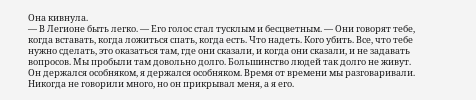Она кивнула.
— В Легионе быть легко. — Его голос стал тусклым и бесцветным. — Они говорят тебе, когда вставать, когда ложиться спать, когда есть. Что надеть. Кого убить. Все, что тебе нужно сделать, это оказаться там, где они сказали, и когда они сказали, и не задавать вопросов. Мы пробыли там довольно долго. Большинство людей так долго не живут. Он держался особняком, я держался особняком. Время от времени мы разговаривали. Никогда не говорили много, но он прикрывал меня, а я его.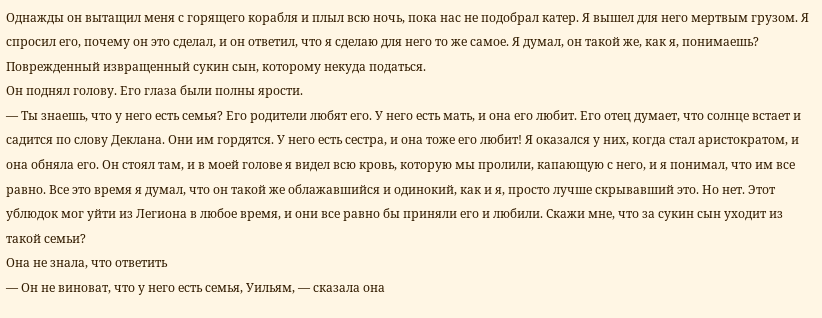Однажды он вытащил меня с горящего корабля и плыл всю ночь, пока нас не подобрал катер. Я вышел для него мертвым грузом. Я спросил его, почему он это сделал, и он ответил, что я сделаю для него то же самое. Я думал, он такой же, как я, понимаешь? Поврежденный извращенный сукин сын, которому некуда податься.
Он поднял голову. Его глаза были полны ярости.
— Ты знаешь, что у него есть семья? Его родители любят его. У него есть мать, и она его любит. Его отец думает, что солнце встает и садится по слову Деклана. Они им гордятся. У него есть сестра, и она тоже его любит! Я оказался у них, когда стал аристократом, и она обняла его. Он стоял там, и в моей голове я видел всю кровь, которую мы пролили, капающую с него, и я понимал, что им все равно. Все это время я думал, что он такой же облажавшийся и одинокий, как и я, просто лучше скрывавший это. Но нет. Этот ублюдок мог уйти из Легиона в любое время, и они все равно бы приняли его и любили. Скажи мне, что за сукин сын уходит из такой семьи?
Она не знала, что ответить
— Он не виноват, что у него есть семья, Уильям, — сказала она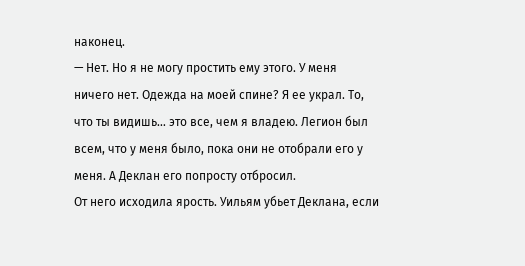наконец.
— Нет. Но я не могу простить ему этого. У меня ничего нет. Одежда на моей спине? Я ее украл. То, что ты видишь… это все, чем я владею. Легион был всем, что у меня было, пока они не отобрали его у меня. А Деклан его попросту отбросил.
От него исходила ярость. Уильям убьет Деклана, если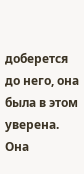доберется до него, она была в этом уверена. Она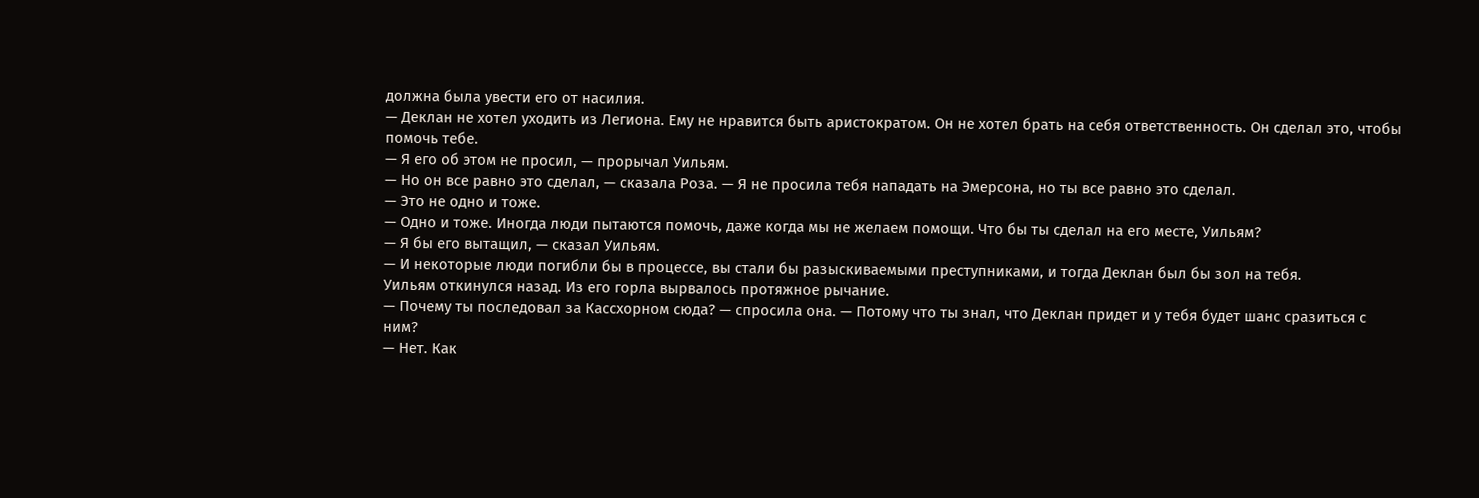должна была увести его от насилия.
— Деклан не хотел уходить из Легиона. Ему не нравится быть аристократом. Он не хотел брать на себя ответственность. Он сделал это, чтобы помочь тебе.
— Я его об этом не просил, — прорычал Уильям.
— Но он все равно это сделал, — сказала Роза. — Я не просила тебя нападать на Эмерсона, но ты все равно это сделал.
— Это не одно и тоже.
— Одно и тоже. Иногда люди пытаются помочь, даже когда мы не желаем помощи. Что бы ты сделал на его месте, Уильям?
— Я бы его вытащил, — сказал Уильям.
— И некоторые люди погибли бы в процессе, вы стали бы разыскиваемыми преступниками, и тогда Деклан был бы зол на тебя.
Уильям откинулся назад. Из его горла вырвалось протяжное рычание.
— Почему ты последовал за Кассхорном сюда? — спросила она. — Потому что ты знал, что Деклан придет и у тебя будет шанс сразиться с ним?
— Нет. Как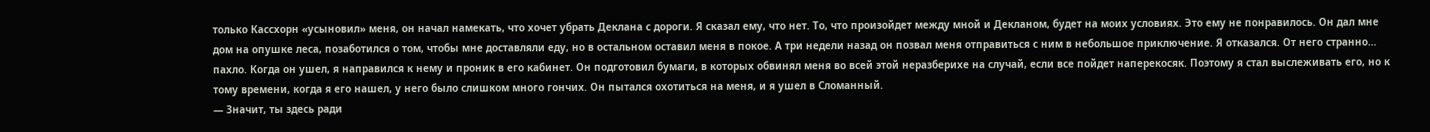только Кассхорн «усыновил» меня, он начал намекать, что хочет убрать Деклана с дороги. Я сказал ему, что нет. То, что произойдет между мной и Декланом, будет на моих условиях. Это ему не понравилось. Он дал мне дом на опушке леса, позаботился о том, чтобы мне доставляли еду, но в остальном оставил меня в покое. А три недели назад он позвал меня отправиться с ним в небольшое приключение. Я отказался. От него странно… пахло. Когда он ушел, я направился к нему и проник в его кабинет. Он подготовил бумаги, в которых обвинял меня во всей этой неразберихе на случай, если все пойдет наперекосяк. Поэтому я стал выслеживать его, но к тому времени, когда я его нашел, у него было слишком много гончих. Он пытался охотиться на меня, и я ушел в Сломанный.
— Значит, ты здесь ради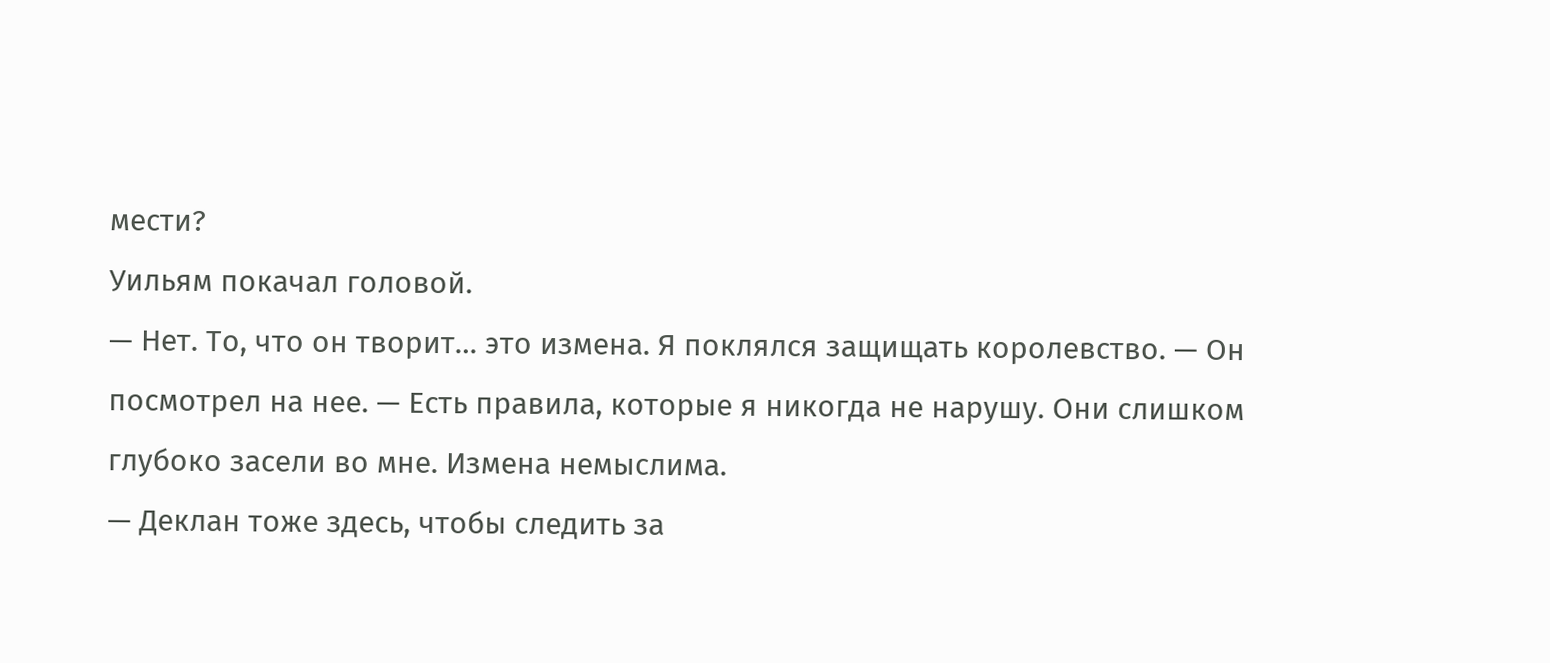мести?
Уильям покачал головой.
— Нет. То, что он творит… это измена. Я поклялся защищать королевство. — Он посмотрел на нее. — Есть правила, которые я никогда не нарушу. Они слишком глубоко засели во мне. Измена немыслима.
— Деклан тоже здесь, чтобы следить за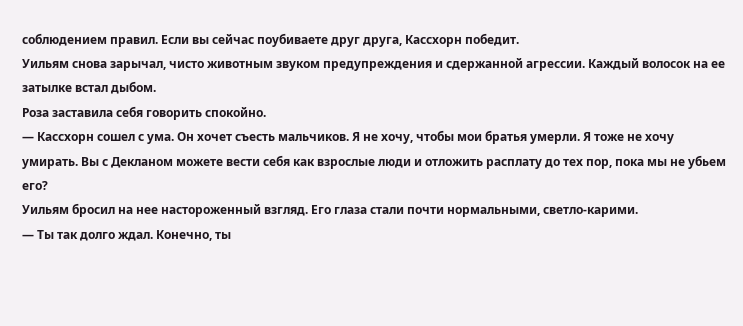соблюдением правил. Если вы сейчас поубиваете друг друга, Кассхорн победит.
Уильям снова зарычал, чисто животным звуком предупреждения и сдержанной агрессии. Каждый волосок на ее затылке встал дыбом.
Роза заставила себя говорить спокойно.
— Кассхорн сошел с ума. Он хочет съесть мальчиков. Я не хочу, чтобы мои братья умерли. Я тоже не хочу умирать. Вы с Декланом можете вести себя как взрослые люди и отложить расплату до тех пор, пока мы не убьем его?
Уильям бросил на нее настороженный взгляд. Его глаза стали почти нормальными, светло-карими.
— Ты так долго ждал. Конечно, ты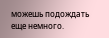можешь подождать еще немного.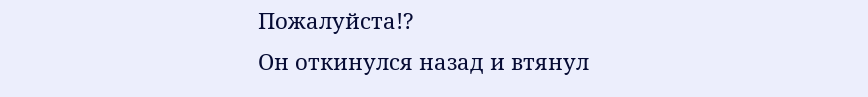Пожалуйста!?
Он откинулся назад и втянул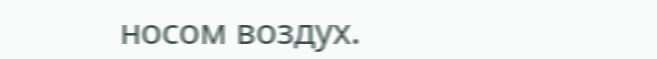носом воздух.